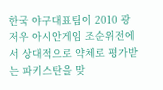한국 야구대표팀이 2010 광저우 아시안게임 조순위전에서 상대적으로 약체로 평가받는 파키스탄을 맞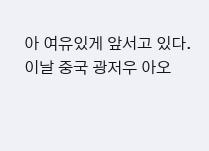아 여유있게 앞서고 있다.
이날 중국 광저우 아오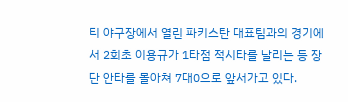티 야구장에서 열린 파키스탄 대표팀과의 경기에서 2회초 이용규가 1타점 적시타를 날리는 등 장단 안타를 몰아쳐 7대0으로 앞서가고 있다.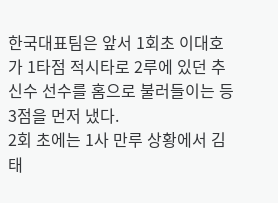한국대표팀은 앞서 1회초 이대호가 1타점 적시타로 2루에 있던 추신수 선수를 홈으로 불러들이는 등 3점을 먼저 냈다.
2회 초에는 1사 만루 상황에서 김태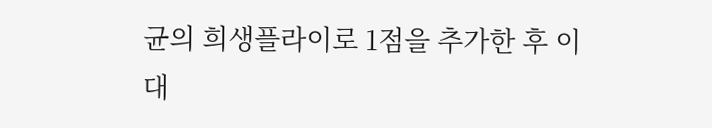균의 희생플라이로 1점을 추가한 후 이대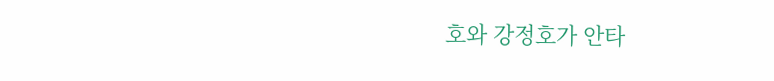호와 강정호가 안타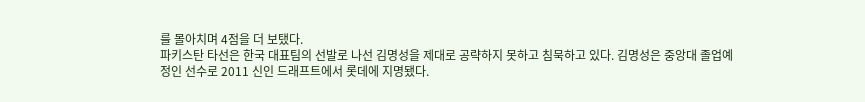를 몰아치며 4점을 더 보탰다.
파키스탄 타선은 한국 대표팀의 선발로 나선 김명성을 제대로 공략하지 못하고 침묵하고 있다. 김명성은 중앙대 졸업예정인 선수로 2011 신인 드래프트에서 롯데에 지명됐다.